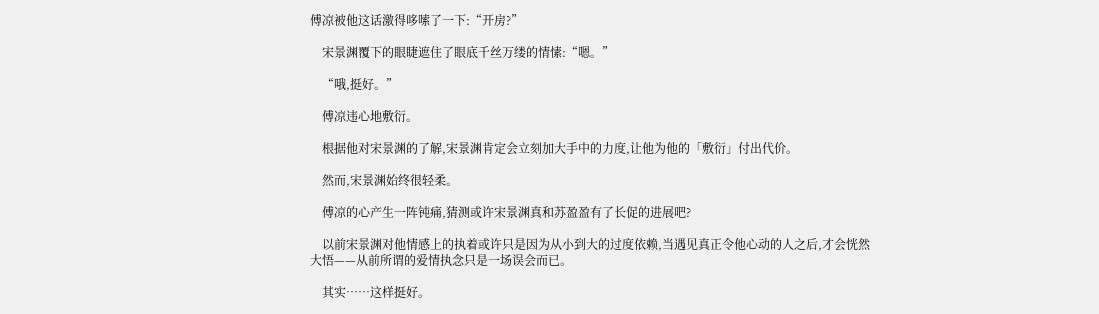傅凉被他这话激得哆嗦了一下:“开房?”

    宋景渊覆下的眼睫遮住了眼底千丝万缕的情愫:“嗯。”

    “哦,挺好。”

    傅凉违心地敷衍。

    根据他对宋景渊的了解,宋景渊肯定会立刻加大手中的力度,让他为他的「敷衍」付出代价。

    然而,宋景渊始终很轻柔。

    傅凉的心产生一阵钝痛,猜测或许宋景渊真和苏盈盈有了长促的进展吧?

    以前宋景渊对他情感上的执着或许只是因为从小到大的过度依赖,当遇见真正令他心动的人之后,才会恍然大悟——从前所谓的爱情执念只是一场误会而已。

    其实……这样挺好。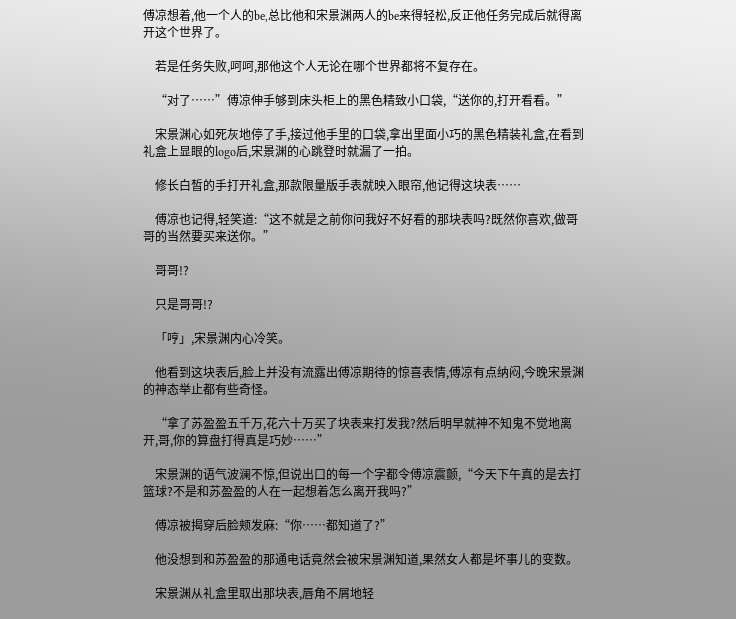傅凉想着,他一个人的be,总比他和宋景渊两人的be来得轻松,反正他任务完成后就得离开这个世界了。

    若是任务失败,呵呵,那他这个人无论在哪个世界都将不复存在。

    “对了……”傅凉伸手够到床头柜上的黑色精致小口袋,“送你的,打开看看。”

    宋景渊心如死灰地停了手,接过他手里的口袋,拿出里面小巧的黑色精装礼盒,在看到礼盒上显眼的logo后,宋景渊的心跳登时就漏了一拍。

    修长白皙的手打开礼盒,那款限量版手表就映入眼帘,他记得这块表……

    傅凉也记得,轻笑道:“这不就是之前你问我好不好看的那块表吗?既然你喜欢,做哥哥的当然要买来送你。”

    哥哥!?

    只是哥哥!?

    「哼」,宋景渊内心冷笑。

    他看到这块表后,脸上并没有流露出傅凉期待的惊喜表情,傅凉有点纳闷,今晚宋景渊的神态举止都有些奇怪。

    “拿了苏盈盈五千万,花六十万买了块表来打发我?然后明早就神不知鬼不觉地离开,哥,你的算盘打得真是巧妙……”

    宋景渊的语气波澜不惊,但说出口的每一个字都令傅凉震颤,“今天下午真的是去打篮球?不是和苏盈盈的人在一起想着怎么离开我吗?”

    傅凉被揭穿后脸颊发麻:“你……都知道了?”

    他没想到和苏盈盈的那通电话竟然会被宋景渊知道,果然女人都是坏事儿的变数。

    宋景渊从礼盒里取出那块表,唇角不屑地轻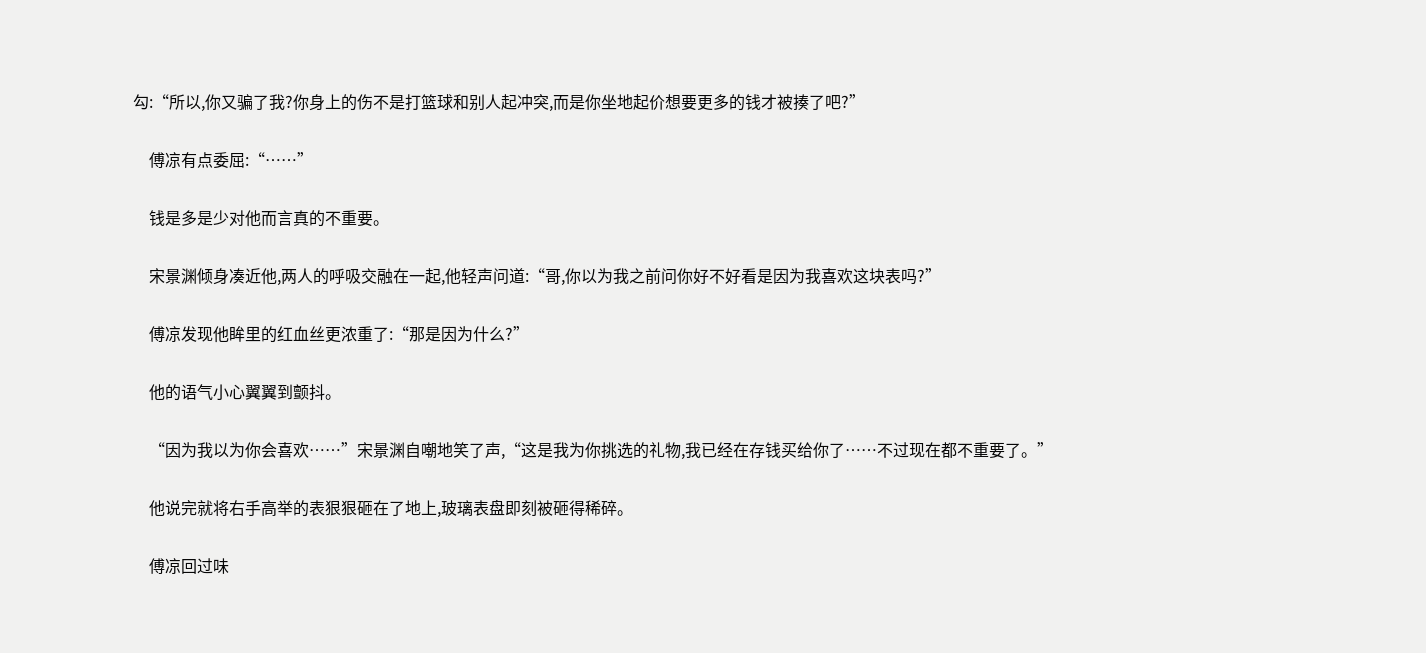勾:“所以,你又骗了我?你身上的伤不是打篮球和别人起冲突,而是你坐地起价想要更多的钱才被揍了吧?”

    傅凉有点委屈:“……”

    钱是多是少对他而言真的不重要。

    宋景渊倾身凑近他,两人的呼吸交融在一起,他轻声问道:“哥,你以为我之前问你好不好看是因为我喜欢这块表吗?”

    傅凉发现他眸里的红血丝更浓重了:“那是因为什么?”

    他的语气小心翼翼到颤抖。

    “因为我以为你会喜欢……”宋景渊自嘲地笑了声,“这是我为你挑选的礼物,我已经在存钱买给你了……不过现在都不重要了。”

    他说完就将右手高举的表狠狠砸在了地上,玻璃表盘即刻被砸得稀碎。

    傅凉回过味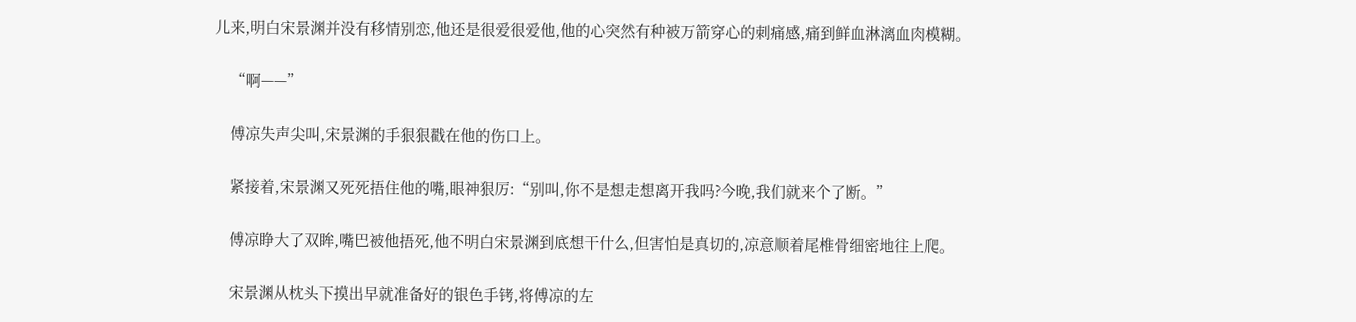儿来,明白宋景渊并没有移情别恋,他还是很爱很爱他,他的心突然有种被万箭穿心的刺痛感,痛到鲜血淋漓血肉模糊。

    “啊——”

    傅凉失声尖叫,宋景渊的手狠狠戳在他的伤口上。

    紧接着,宋景渊又死死捂住他的嘴,眼神狠厉:“别叫,你不是想走想离开我吗?今晚,我们就来个了断。”

    傅凉睁大了双眸,嘴巴被他捂死,他不明白宋景渊到底想干什么,但害怕是真切的,凉意顺着尾椎骨细密地往上爬。

    宋景渊从枕头下摸出早就准备好的银色手铐,将傅凉的左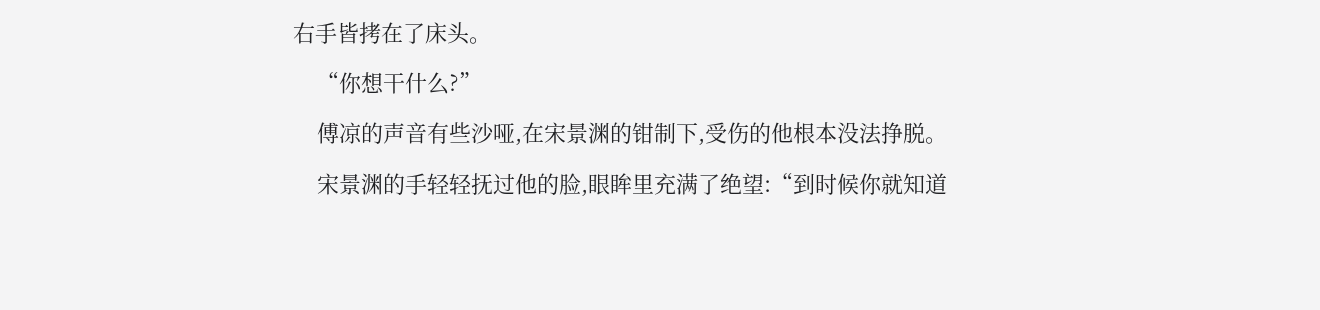右手皆拷在了床头。

    “你想干什么?”

    傅凉的声音有些沙哑,在宋景渊的钳制下,受伤的他根本没法挣脱。

    宋景渊的手轻轻抚过他的脸,眼眸里充满了绝望:“到时候你就知道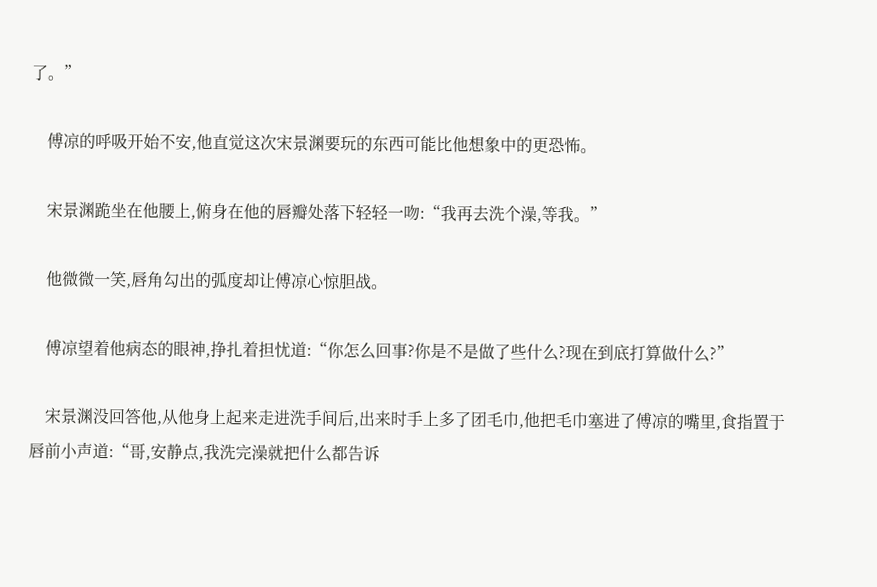了。”

    傅凉的呼吸开始不安,他直觉这次宋景渊要玩的东西可能比他想象中的更恐怖。

    宋景渊跪坐在他腰上,俯身在他的唇瓣处落下轻轻一吻:“我再去洗个澡,等我。”

    他微微一笑,唇角勾出的弧度却让傅凉心惊胆战。

    傅凉望着他病态的眼神,挣扎着担忧道:“你怎么回事?你是不是做了些什么?现在到底打算做什么?”

    宋景渊没回答他,从他身上起来走进洗手间后,出来时手上多了团毛巾,他把毛巾塞进了傅凉的嘴里,食指置于唇前小声道:“哥,安静点,我洗完澡就把什么都告诉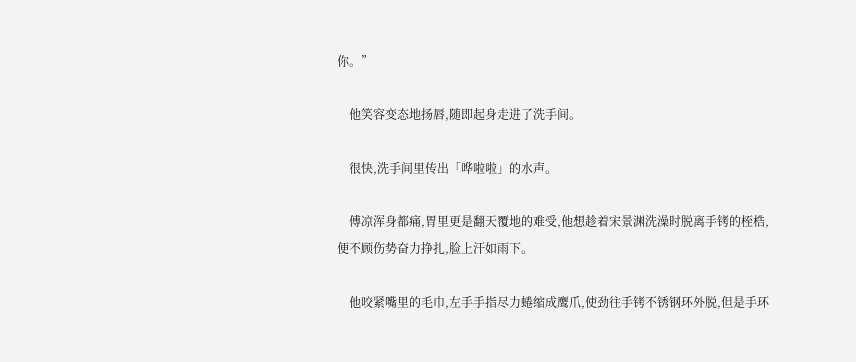你。”

    他笑容变态地扬唇,随即起身走进了洗手间。

    很快,洗手间里传出「哗啦啦」的水声。

    傅凉浑身都痛,胃里更是翻天覆地的难受,他想趁着宋景渊洗澡时脱离手铐的桎梏,便不顾伤势奋力挣扎,脸上汗如雨下。

    他咬紧嘴里的毛巾,左手手指尽力蜷缩成鹰爪,使劲往手铐不锈钢环外脱,但是手环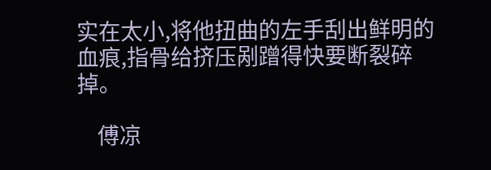实在太小,将他扭曲的左手刮出鲜明的血痕,指骨给挤压剐蹭得快要断裂碎掉。

    傅凉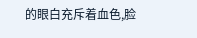的眼白充斥着血色,脸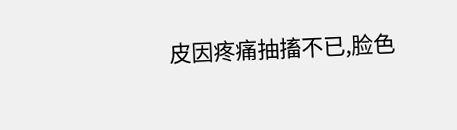皮因疼痛抽搐不已,脸色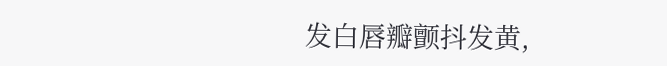发白唇瓣颤抖发黄,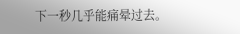下一秒几乎能痛晕过去。